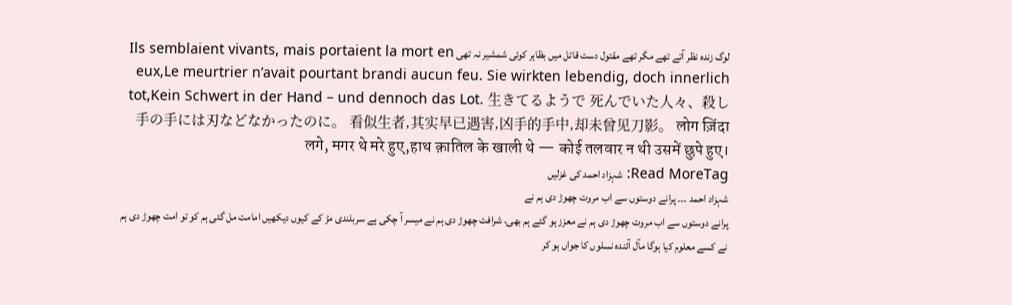لوگ زندہ نظر آتے تھے مگر تھے مقتول دست قاتل میں بظاہر کوئی شمشیر نہ تھی Ils semblaient vivants, mais portaient la mort en eux,Le meurtrier n’avait pourtant brandi aucun feu. Sie wirkten lebendig, doch innerlich tot,Kein Schwert in der Hand – und dennoch das Lot. 生きてるようで 死んでいた人々、殺し手の手には刃などなかったのに。 看似生者,其实早已遇害,凶手的手中,却未曾见刀影。 लोग ज़िंदा लगे, मगर थे मरे हुए,हाथ क़ातिल के खाली थे — कोई तलवार न थी उसमें छुपे हुए।
Read MoreTag: شہزاد احمد کی غزلیں
شہزاد احمد ۔۔۔ پرانے دوستوں سے اب مروت چھوڑ دی ہم نے
پرانے دوستوں سے اب مروت چھوڑ دی ہم نے معزز ہو گئے ہم بھی، شرافت چھوڑ دی ہم نے میسر آ چکی ہے سربلندی مڑ کے کیوں دیکھیں امامت مل گئی ہم کو تو امت چھوڑ دی ہم نے کسے معلوم کیا ہوگا مآل آئندہ نسلوں کا جواں ہو کر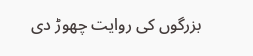بزرگوں کی روایت چھوڑ دی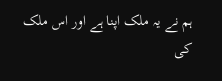ہم نے یہ ملک اپنا ہے اور اس ملک کی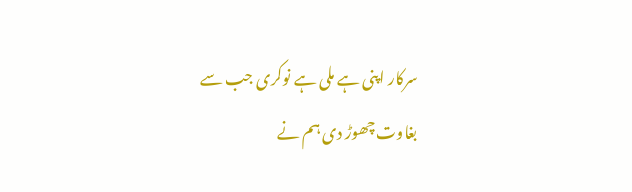سرکار اپنی ہے ملی ہے نوکری جب سے بغاوت چھوڑ دی ہم نے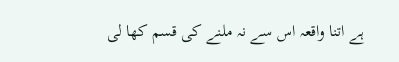ہے اتنا واقعہ اس سے نہ ملنے کی قسم کھا لی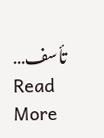تأسف…
Read More